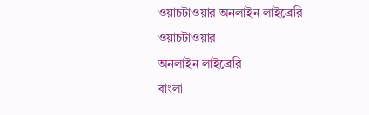ওয়াচটাওয়ার অনলাইন লাইব্রেরি
ওয়াচটাওয়ার
অনলাইন লাইব্রেরি
বাংলা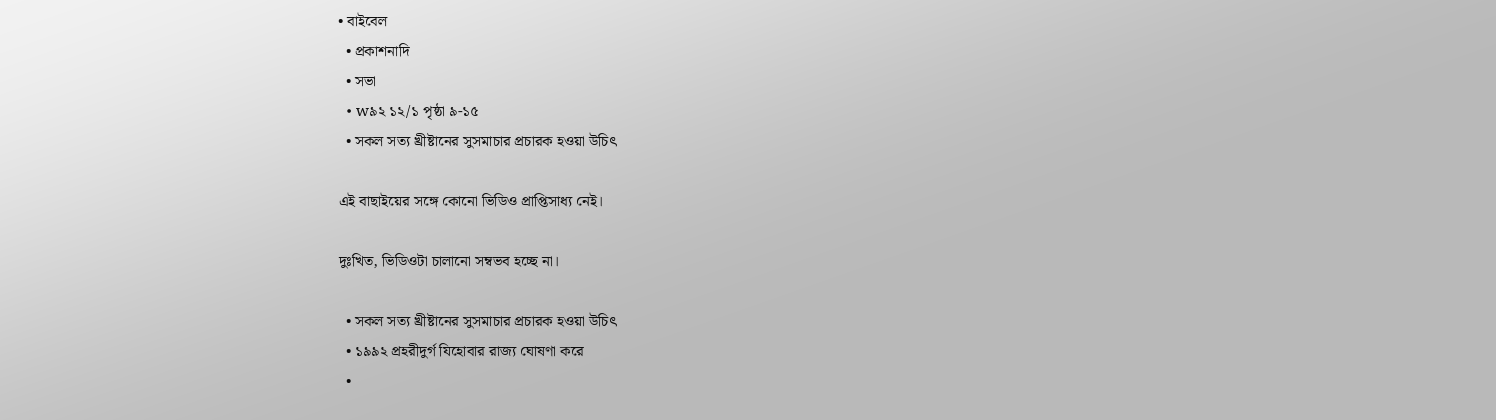• বাইবেল
  • প্রকাশনাদি
  • সভা
  • w৯২ ১২/১ পৃষ্ঠা ৯-১৫
  • সকল সত্য খ্রীষ্টানের সুসমাচার প্রচারক হওয়া উচিৎ

এই বাছাইয়ের সঙ্গে কোনো ভিডিও প্রাপ্তিসাধ্য নেই।

দুঃখিত, ভিডিওটা চালানো সম্বভব হচ্ছে না।

  • সকল সত্য খ্রীষ্টানের সুসমাচার প্রচারক হওয়া উচিৎ
  • ১৯৯২ প্রহরীদুর্গ যিহোবার রাজ্য ঘোষণা করে
  •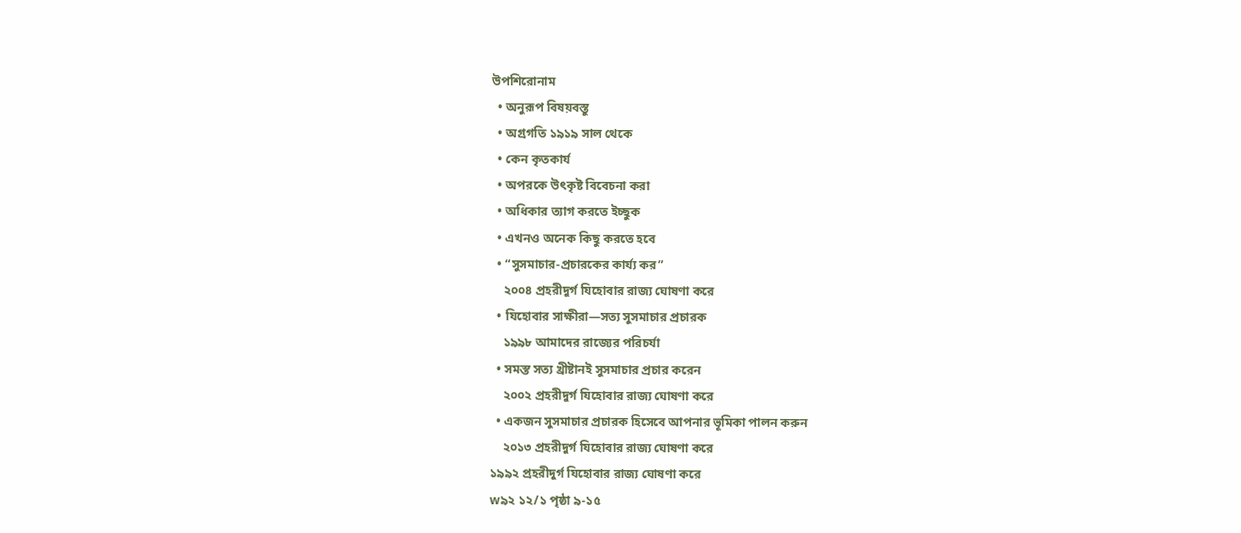উপশিরোনাম
  • অনুরূপ বিষয়বস্ত‌ু
  • অগ্রগতি ১৯১৯ সাল থেকে
  • কেন কৃতকার্য
  • অপরকে উৎকৃষ্ট বিবেচনা করা
  • অধিকার ত্যাগ করতে ইচ্ছুক
  • এখনও অনেক কিছু করতে হবে
  • “সুসমাচার-প্রচারকের কার্য্য কর”
    ২০০৪ প্রহরীদুর্গ যিহোবার রাজ্য ঘোষণা করে
  • যিহোবার সাক্ষীরা—সত্য সুসমাচার প্রচারক
    ১৯৯৮ আমাদের রাজ্যের পরিচর্যা
  • সমস্ত সত্য খ্রীষ্টানই সুসমাচার প্রচার করেন
    ২০০২ প্রহরীদুর্গ যিহোবার রাজ্য ঘোষণা করে
  • একজন সুসমাচার প্রচারক হিসেবে আপনার ভূমিকা পালন করুন
    ২০১৩ প্রহরীদুর্গ যিহোবার রাজ্য ঘোষণা করে
১৯৯২ প্রহরীদুর্গ যিহোবার রাজ্য ঘোষণা করে
w৯২ ১২/১ পৃষ্ঠা ৯-১৫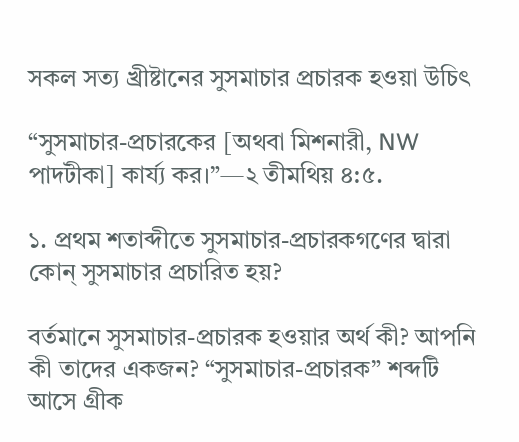সকল সত্য খ্রীষ্টানের সুসমাচার প্রচারক হওয়া উচিৎ

“সুসমাচার-প্রচারকের [অথবা মিশনারী, NW পাদটীকা] কার্য্য কর।”—২ তীমথিয় ৪:৫.

১. প্রথম শতাব্দীতে সুসমাচার-প্রচারকগণের দ্বারা কোন্‌ সুসমাচার প্রচারিত হয়?

বর্তমানে সুসমাচার-প্রচারক হওয়ার অর্থ কী? আপনি কী তাদের একজন? “সুসমাচার-প্রচারক” শব্দটি আসে গ্রীক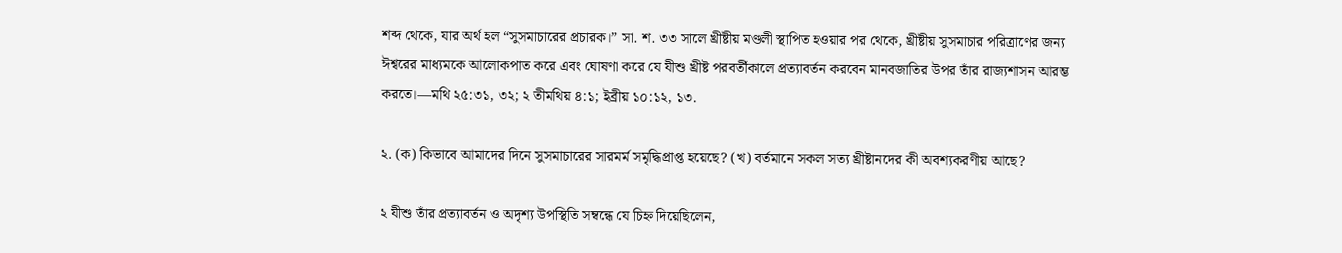শব্দ থেকে, যার অর্থ হল “সুসমাচারের প্রচারক।” সা. শ. ৩৩ সালে খ্রীষ্টীয় মণ্ডলী স্থাপিত হওয়ার পর থেকে, খ্রীষ্টীয় সুসমাচার পরিত্রাণের জন্য ঈশ্বরের মাধ্যমকে আলোকপাত করে এবং ঘোষণা করে যে যীশু খ্রীষ্ট পরবর্তীকালে প্রত্যাবর্তন করবেন মানবজাতির উপর তাঁর রাজ্যশাসন আরম্ভ করতে।—মথি ২৫:৩১, ৩২; ২ তীমথিয় ৪:১; ইব্রীয় ১০:১২, ১৩.

২. (ক) কিভাবে আমাদের দিনে সুসমাচারের সারমর্ম সমৃদ্ধিপ্রাপ্ত হয়েছে? (খ) বর্তমানে সকল সত্য খ্রীষ্টানদের কী অবশ্যকরণীয় আছে?

২ যীশু তাঁর প্রত্যাবর্তন ও অদৃশ্য উপস্থিতি সম্বন্ধে যে চিহ্ন দিয়েছিলেন,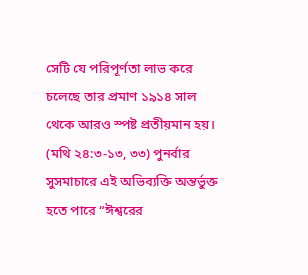সেটি যে পরিপূর্ণতা লাভ করে চলেছে তার প্রমাণ ১৯১৪ সাল থেকে আরও স্পষ্ট প্রতীয়মান হয়। (মথি ২৪:৩-১৩, ৩৩) পুনর্বার সুসমাচারে এই অভিব্যক্তি অন্তর্ভুক্ত হতে পারে “ঈশ্বরের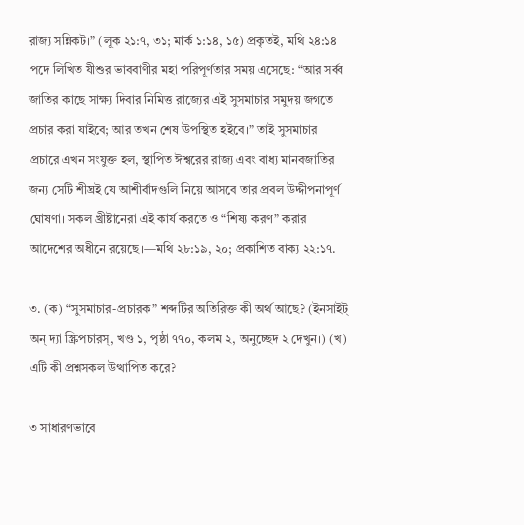রাজ্য সন্নিকট।” (লূক ২১:৭, ৩১; মার্ক ১:১৪, ১৫) প্রকৃতই, মথি ২৪:১৪ পদে লিখিত যীশুর ভাববাণীর মহা পরিপূর্ণতার সময় এসেছে: “আর সর্ব্ব জাতির কাছে সাক্ষ্য দিবার নিমিত্ত রাজ্যের এই সুসমাচার সমুদয় জগতে প্রচার করা যাইবে; আর তখন শেষ উপস্থিত হইবে।” তাই সুসমাচার প্রচারে এখন সংযুক্ত হল, স্থাপিত ঈশ্বরের রাজ্য এবং বাধ্য মানবজাতির জন্য সেটি শীঘ্রই যে আশীর্বাদগুলি নিয়ে আসবে তার প্রবল উদ্দীপনাপূর্ণ ঘোষণা। সকল খ্রীষ্টানেরা এই কার্য করতে ও “শিষ্য করণ” করার আদেশের অধীনে রয়েছে।—মথি ২৮:১৯, ২০; প্রকাশিত বাক্য ২২:১৭.

৩. (ক) “সুসমাচার-প্রচারক” শব্দটির অতিরিক্ত কী অর্থ আছে? (ইনসাইট্‌ অন্‌ দ্যা স্ক্রিপচারস্‌, খণ্ড ১, পৃষ্ঠা ৭৭০, কলম ২, অনুচ্ছেদ ২ দেখুন।) (খ) এটি কী প্রশ্নসকল উত্থাপিত করে?

৩ সাধারণভাবে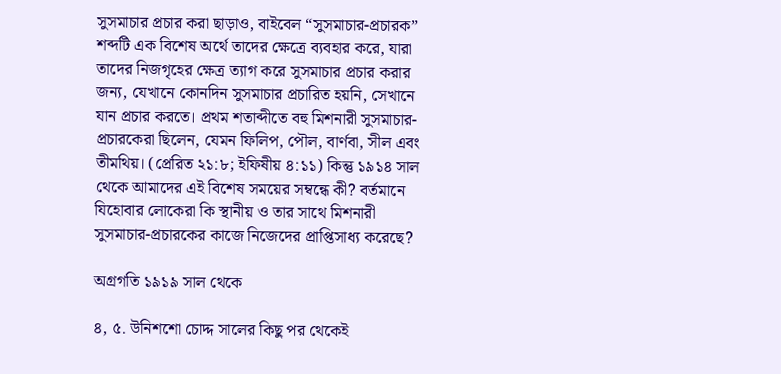সুসমাচার প্রচার করা ছাড়াও, বাইবেল “সুসমাচার-প্রচারক” শব্দটি এক বিশেষ অর্থে তাদের ক্ষেত্রে ব্যবহার করে, যারা তাদের নিজগৃহের ক্ষেত্র ত্যাগ করে সুসমাচার প্রচার করার জন্য, যেখানে কোনদিন সুসমাচার প্রচারিত হয়নি, সেখানে যান প্রচার করতে। প্রথম শতাব্দীতে বহু মিশনারী সুসমাচার-প্রচারকেরা ছিলেন, যেমন ফিলিপ, পৌল, বার্ণবা, সীল এবং তীমথিয়। (প্রেরিত ২১:৮; ইফিষীয় ৪:১১) কিন্তু ১৯১৪ সাল থেকে আমাদের এই বিশেষ সময়ের সম্বন্ধে কী? বর্তমানে যিহোবার লোকেরা কি স্থানীয় ও তার সাথে মিশনারী সুসমাচার-প্রচারকের কাজে নিজেদের প্রাপ্তিসাধ্য করেছে?

অগ্রগতি ১৯১৯ সাল থেকে

৪, ৫. উনিশশো চোদ্দ সালের কিছু পর থেকেই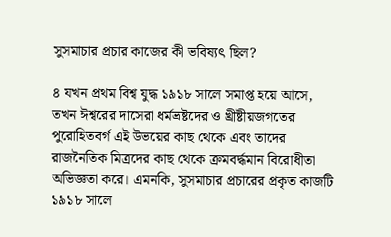সুসমাচার প্রচার কাজের কী ভবিষ্যৎ ছিল?

৪ যখন প্রথম বিশ্ব যুদ্ধ ১৯১৮ সালে সমাপ্ত হয়ে আসে, তখন ঈশ্বরের দাসেরা ধর্মভ্রষ্টদের ও খ্রীষ্টীয়জগতের পুরোহিতবর্গ এই উভয়ের কাছ থেকে এবং তাদের রাজনৈতিক মিত্রদের কাছ থেকে ক্রমবর্দ্ধমান বিরোধীতা অভিজ্ঞতা করে। এমনকি, সুসমাচার প্রচারের প্রকৃত কাজটি ১৯১৮ সালে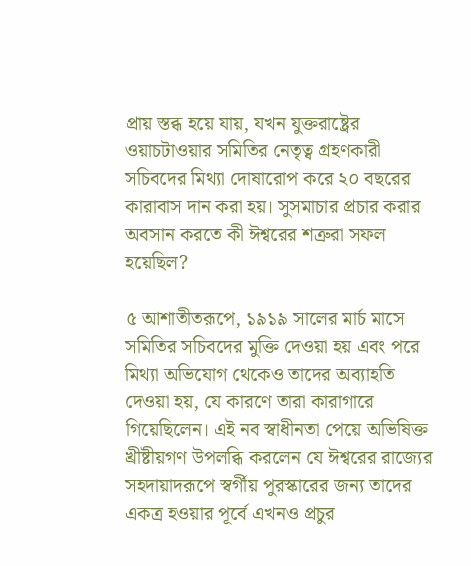প্রায় স্তব্ধ হয়ে যায়, যখন যুক্তরাষ্ট্রের ওয়াচটাওয়ার সমিতির নেতৃত্ব গ্রহণকারী সচিবদের মিথ্যা দোষারোপ করে ২০ বছরের কারাবাস দান করা হয়। সুসমাচার প্রচার করার অবসান করতে কী ঈশ্বরের শত্রুরা সফল হয়েছিল?

৫ আশাতীতরূপে, ১৯১৯ সালের মার্চ মাসে সমিতির সচিবদের মুক্তি দেওয়া হয় এবং পরে মিথ্যা অভিযোগ থেকেও তাদের অব্যাহতি দেওয়া হয়, যে কারণে তারা কারাগারে গিয়েছিলেন। এই নব স্বাধীনতা পেয়ে অভিষিক্ত খ্রীষ্টীয়গণ উপলব্ধি করলেন যে ঈশ্বরের রাজ্যের সহদায়াদরূপে স্বর্গীয় পুরস্কারের জন্য তাদের একত্র হওয়ার পূর্বে এখনও প্রচুর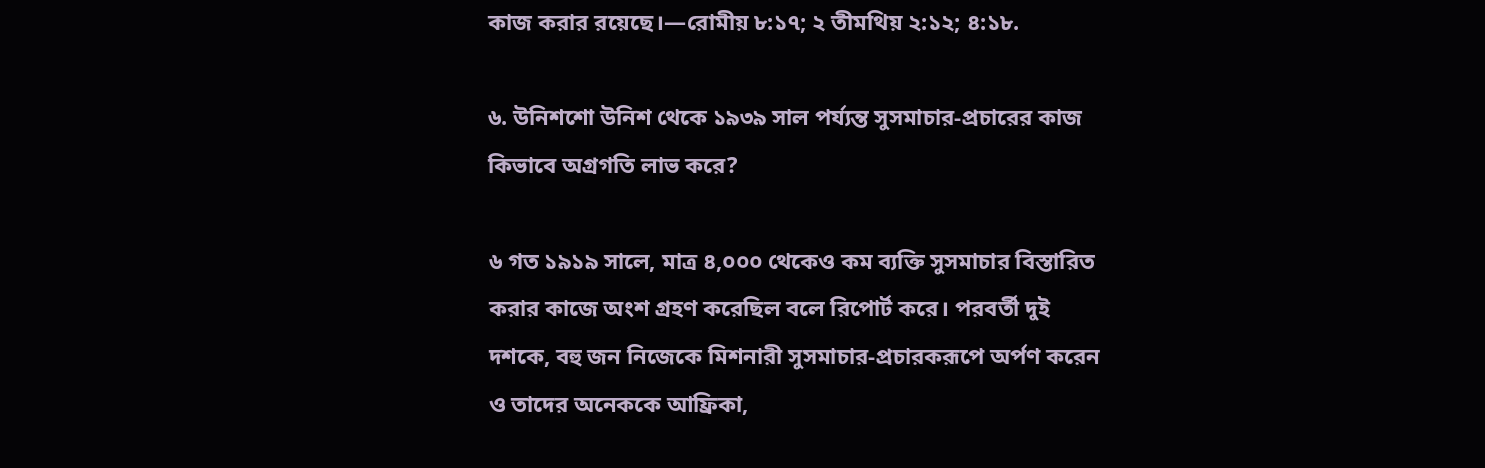কাজ করার রয়েছে।—রোমীয় ৮:১৭; ২ তীমথিয় ২:১২; ৪:১৮.

৬. উনিশশো উনিশ থেকে ১৯৩৯ সাল পর্য্যন্ত সুসমাচার-প্রচারের কাজ কিভাবে অগ্রগতি লাভ করে?

৬ গত ১৯১৯ সালে, মাত্র ৪,০০০ থেকেও কম ব্যক্তি সুসমাচার বিস্তারিত করার কাজে অংশ গ্রহণ করেছিল বলে রিপোর্ট করে। পরবর্তী দুই দশকে, বহু জন নিজেকে মিশনারী সুসমাচার-প্রচারকরূপে অর্পণ করেন ও তাদের অনেককে আফ্রিকা,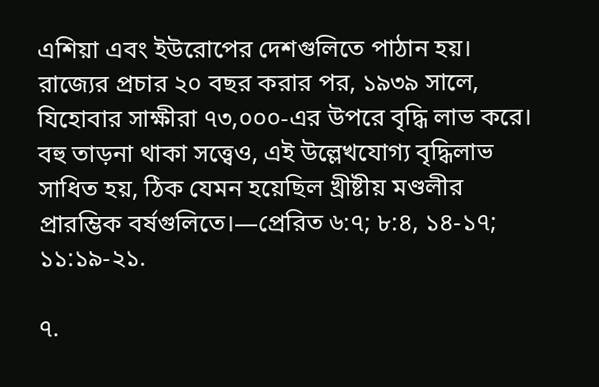এশিয়া এবং ইউরোপের দেশগুলিতে পাঠান হয়। রাজ্যের প্রচার ২০ বছর করার পর, ১৯৩৯ সালে, যিহোবার সাক্ষীরা ৭৩,০০০-এর উপরে বৃদ্ধি লাভ করে। বহু তাড়না থাকা সত্ত্বেও, এই উল্লেখযোগ্য বৃদ্ধিলাভ সাধিত হয়, ঠিক যেমন হয়েছিল খ্রীষ্টীয় মণ্ডলীর প্রারম্ভিক বর্ষগুলিতে।—প্রেরিত ৬:৭; ৮:৪, ১৪-১৭; ১১:১৯-২১.

৭.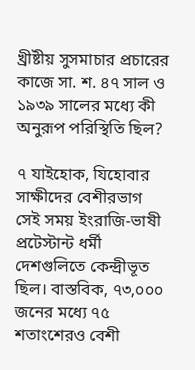খ্রীষ্টীয় সুসমাচার প্রচারের কাজে সা. শ. ৪৭ সাল ও ১৯৩৯ সালের মধ্যে কী অনুরূপ পরিস্থিতি ছিল?

৭ যাইহোক, যিহোবার সাক্ষীদের বেশীরভাগ সেই সময় ইংরাজি-ভাষী প্রটেস্টান্ট ধর্মী দেশগুলিতে কেন্দ্রীভূত ছিল। বাস্তবিক, ৭৩,০০০ জনের মধ্যে ৭৫ শতাংশেরও বেশী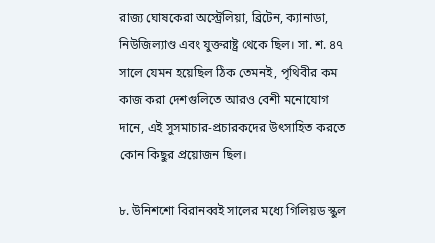রাজ্য ঘোষকেরা অস্ট্রেলিয়া, ব্রিটেন, ক্যানাডা, নিউজিল্যাণ্ড এবং যুক্তরাষ্ট্র থেকে ছিল। সা. শ. ৪৭ সালে যেমন হয়েছিল ঠিক তেমনই, পৃথিবীর কম কাজ করা দেশগুলিতে আরও বেশী মনোযোগ দানে, এই সুসমাচার-প্রচারকদের উৎসাহিত করতে কোন কিছুর প্রয়োজন ছিল।

৮. উনিশশো বিরানব্বই সালের মধ্যে গিলিয়ড স্কুল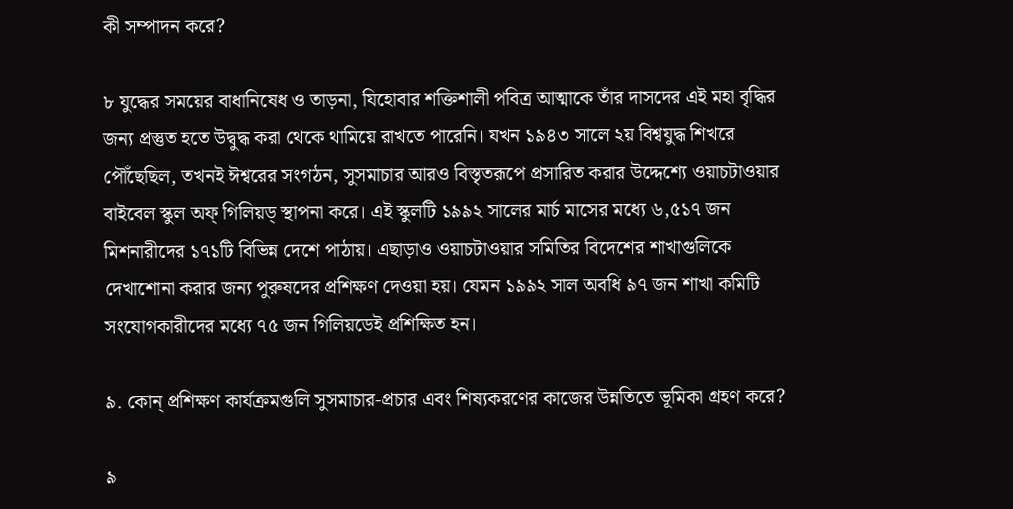কী সম্পাদন করে?

৮ যুদ্ধের সময়ের বাধানিষেধ ও তাড়না, যিহোবার শক্তিশালী পবিত্র আত্মাকে তাঁর দাসদের এই মহা বৃদ্ধির জন্য প্রস্তুত হতে উদ্বুদ্ধ করা থেকে থামিয়ে রাখতে পারেনি। যখন ১৯৪৩ সালে ২য় বিশ্বযুদ্ধ শিখরে পৌঁছেছিল, তখনই ঈশ্বরের সংগঠন, সুসমাচার আরও বিস্তৃতরূপে প্রসারিত করার উদ্দেশ্যে ওয়াচটাওয়ার বাইবেল স্কুল অফ্‌ গিলিয়ড্‌ স্থাপনা করে। এই স্কুলটি ১৯৯২ সালের মার্চ মাসের মধ্যে ৬,৫১৭ জন মিশনারীদের ১৭১টি বিভিন্ন দেশে পাঠায়। এছাড়াও ওয়াচটাওয়ার সমিতির বিদেশের শাখাগুলিকে দেখাশোনা করার জন্য পুরুষদের প্রশিক্ষণ দেওয়া হয়। যেমন ১৯৯২ সাল অবধি ৯৭ জন শাখা কমিটি সংযোগকারীদের মধ্যে ৭৫ জন গিলিয়ডেই প্রশিক্ষিত হন।

৯. কোন্‌ প্রশিক্ষণ কার্যক্রমগুলি সুসমাচার-প্রচার এবং শিষ্যকরণের কাজের উন্নতিতে ভূমিকা গ্রহণ করে?

৯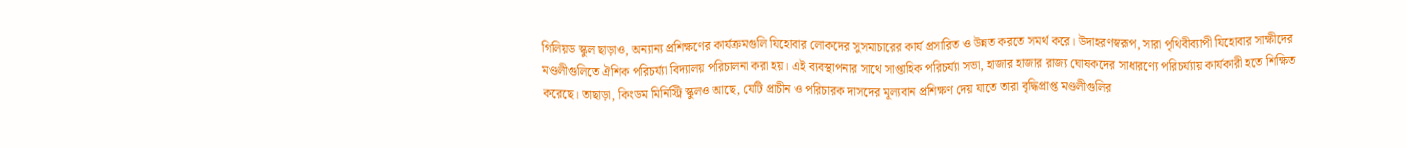গিলিয়ড স্কুল ছাড়াও, অন্যান্য প্রশিক্ষণের কার্যক্রমগুলি যিহোবার লোকদের সুসমাচারের কার্য প্রসারিত ও উন্নত করতে সমর্থ করে। উদাহরণস্বরূপ, সারা পৃথিবীব্যাপী যিহোবার সাক্ষীদের মণ্ডলীগুলিতে ঐশিক পরিচর্য্যা বিদ্যালয় পরিচালনা করা হয়। এই ব্যবস্থাপনার সাথে সাপ্তাহিক পরিচর্য্যা সভা, হাজার হাজার রাজ্য ঘোষকদের সাধারণ্যে পরিচর্য্যায় কার্যকারী হতে শিক্ষিত করেছে। তাছাড়া, কিংডম মিনিস্ট্রি স্কুলও আছে, যেটি প্রাচীন ও পরিচারক দাসদের মূল্যবান প্রশিক্ষণ দেয় যাতে তারা বৃদ্ধিপ্রাপ্ত মণ্ডলীগুলির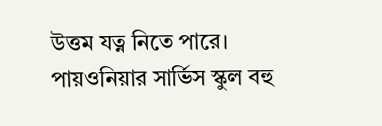উত্তম যত্ন নিতে পারে। পায়ওনিয়ার সার্ভিস স্কুল বহু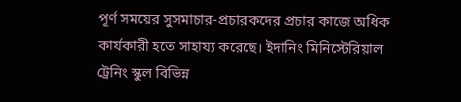পূর্ণ সময়ের সুসমাচার-প্রচারকদের প্রচার কাজে অধিক কার্যকারী হতে সাহায্য করেছে। ইদানিং মিনিস্টেরিয়াল ট্রেনিং স্কুল বিভিন্ন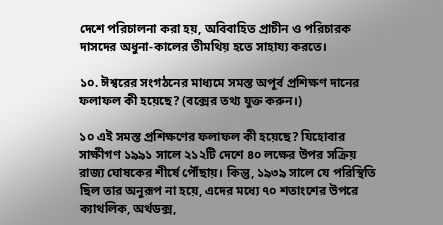দেশে পরিচালনা করা হয়, অবিবাহিত প্রাচীন ও পরিচারক দাসদের অধুনা-কালের তীমথিয় হতে সাহায্য করতে।

১০. ঈশ্বরের সংগঠনের মাধ্যমে সমস্ত অপূর্ব প্রশিক্ষণ দানের ফলাফল কী হয়েছে? (বক্সের তথ্য যুক্ত করুন।)

১০ এই সমস্ত প্রশিক্ষণের ফলাফল কী হয়েছে? যিহোবার সাক্ষীগণ ১৯৯১ সালে ২১২টি দেশে ৪০ লক্ষের উপর সক্রিয় রাজ্য ঘোষকের শীর্ষে পৌঁছায়। কিন্তু, ১৯৩৯ সালে যে পরিস্থিতি ছিল তার অনুরূপ না হয়ে, এদের মধ্যে ৭০ শতাংশের উপরে ক্যাথলিক, অর্থডক্স,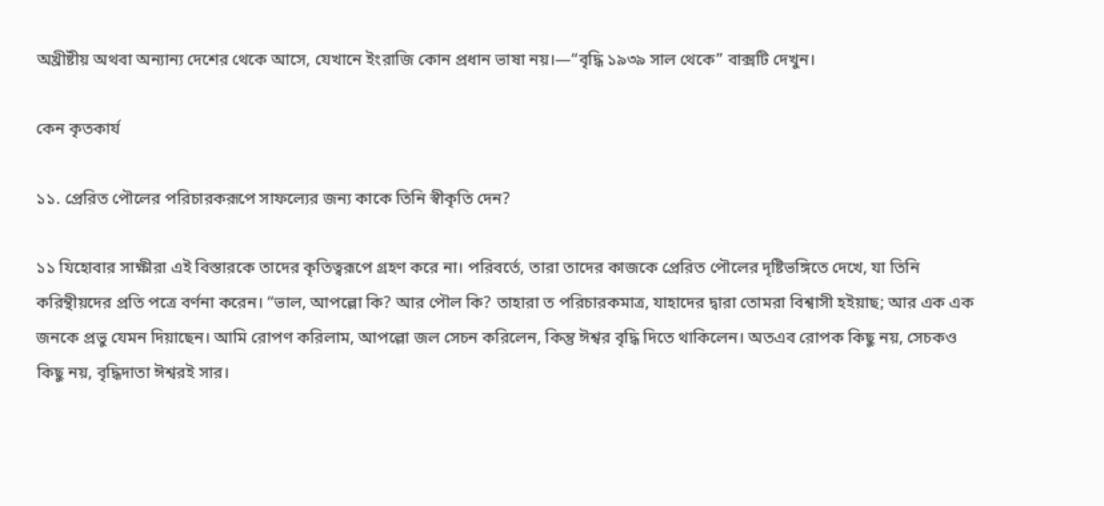অখ্রীষ্টীয় অথবা অন্যান্য দেশের থেকে আসে, যেখানে ইংরাজি কোন প্রধান ভাষা নয়।—“বৃদ্ধি ১৯৩৯ সাল থেকে” বাক্সটি দেখুন।

কেন কৃতকার্য

১১. প্রেরিত পৌলের পরিচারকরূপে সাফল্যের জন্য কাকে তিনি স্বীকৃতি দেন?

১১ যিহোবার সাক্ষীরা এই বিস্তারকে তাদের কৃতিত্বরূপে গ্রহণ করে না। পরিবর্তে, তারা তাদের কাজকে প্রেরিত পৌলের দৃষ্টিভঙ্গিতে দেখে, যা তিনি করিন্থীয়দের প্রতি পত্রে বর্ণনা করেন। “ভাল, আপল্লো কি? আর পৌল কি? তাহারা ত পরিচারকমাত্র, যাহাদের দ্বারা তোমরা বিশ্বাসী হইয়াছ; আর এক এক জনকে প্রভু যেমন দিয়াছেন। আমি রোপণ করিলাম, আপল্লো জল সেচন করিলেন, কিন্তু ঈশ্বর বৃদ্ধি দিতে থাকিলেন। অতএব রোপক কিছু নয়, সেচকও কিছু নয়, বৃদ্ধিদাতা ঈশ্বরই সার।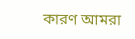কারণ আমরা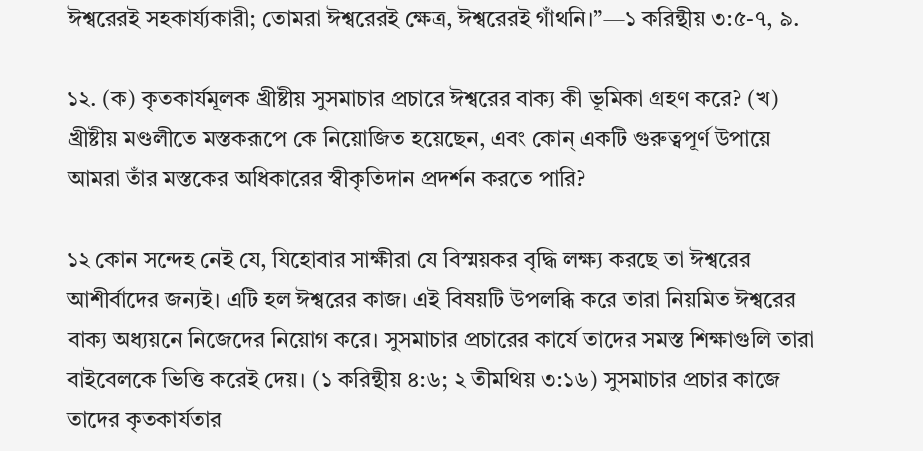ঈশ্বরেরই সহকার্য্যকারী; তোমরা ঈশ্বরেরই ক্ষেত্র, ঈশ্বরেরই গাঁথনি।”—১ করিন্থীয় ৩:৫-৭, ৯.

১২. (ক) কৃতকার্যমূলক খ্রীষ্টীয় সুসমাচার প্রচারে ঈশ্বরের বাক্য কী ভূমিকা গ্রহণ করে? (খ) খ্রীষ্টীয় মণ্ডলীতে মস্তকরূপে কে নিয়োজিত হয়েছেন, এবং কোন্‌ একটি গুরুত্বপূর্ণ উপায়ে আমরা তাঁর মস্তকের অধিকারের স্বীকৃতিদান প্রদর্শন করতে পারি?

১২ কোন সন্দেহ নেই যে, যিহোবার সাক্ষীরা যে বিস্ময়কর বৃদ্ধি লক্ষ্য করছে তা ঈশ্বরের আশীর্বাদের জন্যই। এটি হল ঈশ্বরের কাজ। এই বিষয়টি উপলব্ধি করে তারা নিয়মিত ঈশ্বরের বাক্য অধ্যয়নে নিজেদের নিয়োগ করে। সুসমাচার প্রচারের কার্যে তাদের সমস্ত শিক্ষাগুলি তারা বাইবেলকে ভিত্তি করেই দেয়। (১ করিন্থীয় ৪:৬; ২ তীমথিয় ৩:১৬) সুসমাচার প্রচার কাজে তাদের কৃতকার্যতার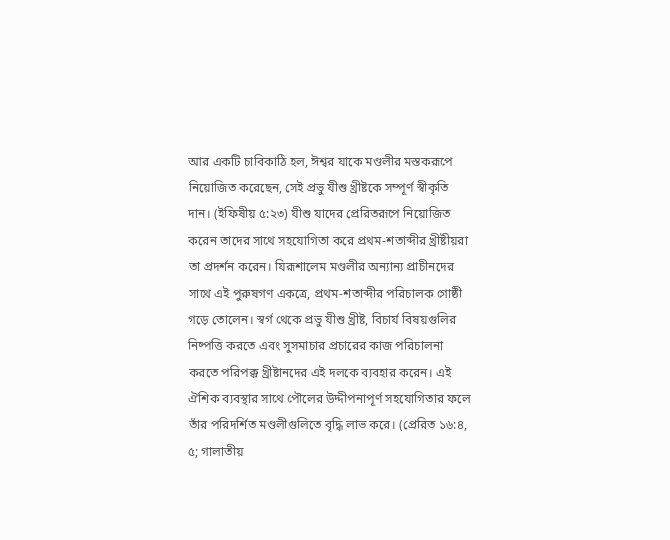আর একটি চাবিকাঠি হল, ঈশ্বর যাকে মণ্ডলীর মস্তকরূপে নিয়োজিত করেছেন, সেই প্রভু যীশু খ্রীষ্টকে সম্পূর্ণ স্বীকৃতি দান। (ইফিষীয় ৫:২৩) যীশু যাদের প্রেরিতরূপে নিয়োজিত করেন তাদের সাথে সহযোগিতা করে প্রথম-শতাব্দীর খ্রীষ্টীয়রা তা প্রদর্শন করেন। যিরূশালেম মণ্ডলীর অন্যান্য প্রাচীনদের সাথে এই পুরুষগণ একত্রে, প্রথম-শতাব্দীর পরিচালক গোষ্ঠী গড়ে তোলেন। স্বর্গ থেকে প্রভু যীশু খ্রীষ্ট, বিচার্য বিষয়গুলির নিষ্পত্তি করতে এবং সুসমাচার প্রচারের কাজ পরিচালনা করতে পরিপক্ক খ্রীষ্টানদের এই দলকে ব্যবহার করেন। এই ঐশিক ব্যবস্থার সাথে পৌলের উদ্দীপনাপূর্ণ সহযোগিতার ফলে তাঁর পরিদর্শিত মণ্ডলীগুলিতে বৃদ্ধি লাভ করে। (প্রেরিত ১৬:৪, ৫; গালাতীয়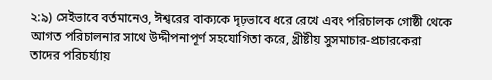২:৯) সেইভাবে বর্তমানেও, ঈশ্বরের বাক্যকে দৃঢ়ভাবে ধরে রেখে এবং পরিচালক গোষ্ঠী থেকে আগত পরিচালনার সাথে উদ্দীপনাপূর্ণ সহযোগিতা করে, খ্রীষ্টীয় সুসমাচার-প্রচারকেরা তাদের পরিচর্য্যায়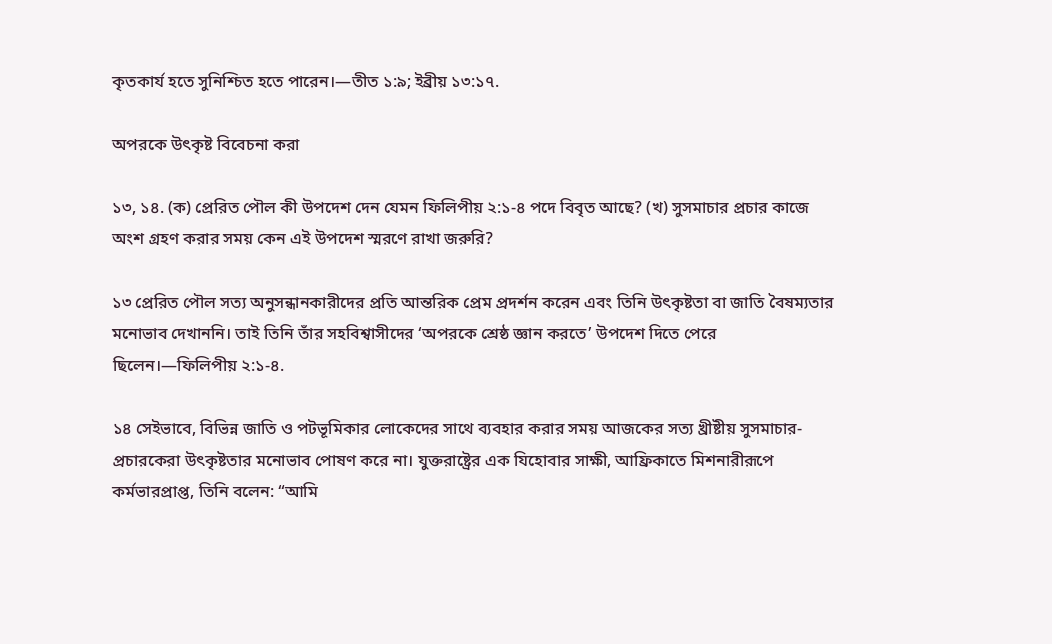কৃতকার্য হতে সুনিশ্চিত হতে পারেন।—তীত ১:৯; ইব্রীয় ১৩:১৭.

অপরকে উৎকৃষ্ট বিবেচনা করা

১৩, ১৪. (ক) প্রেরিত পৌল কী উপদেশ দেন যেমন ফিলিপীয় ২:১-৪ পদে বিবৃত আছে? (খ) সুসমাচার প্রচার কাজে অংশ গ্রহণ করার সময় কেন এই উপদেশ স্মরণে রাখা জরুরি?

১৩ প্রেরিত পৌল সত্য অনুসন্ধানকারীদের প্রতি আন্তরিক প্রেম প্রদর্শন করেন এবং তিনি উৎকৃষ্টতা বা জাতি বৈষম্যতার মনোভাব দেখাননি। তাই তিনি তাঁর সহবিশ্বাসীদের ‘অপরকে শ্রেষ্ঠ জ্ঞান করতে’ উপদেশ দিতে পেরে ছিলেন।—ফিলিপীয় ২:১-৪.

১৪ সেইভাবে, বিভিন্ন জাতি ও পটভূমিকার লোকেদের সাথে ব্যবহার করার সময় আজকের সত্য খ্রীষ্টীয় সুসমাচার-প্রচারকেরা উৎকৃষ্টতার মনোভাব পোষণ করে না। যুক্তরাষ্ট্রের এক যিহোবার সাক্ষী, আফ্রিকাতে মিশনারীরূপে কর্মভারপ্রাপ্ত, তিনি বলেন: “আমি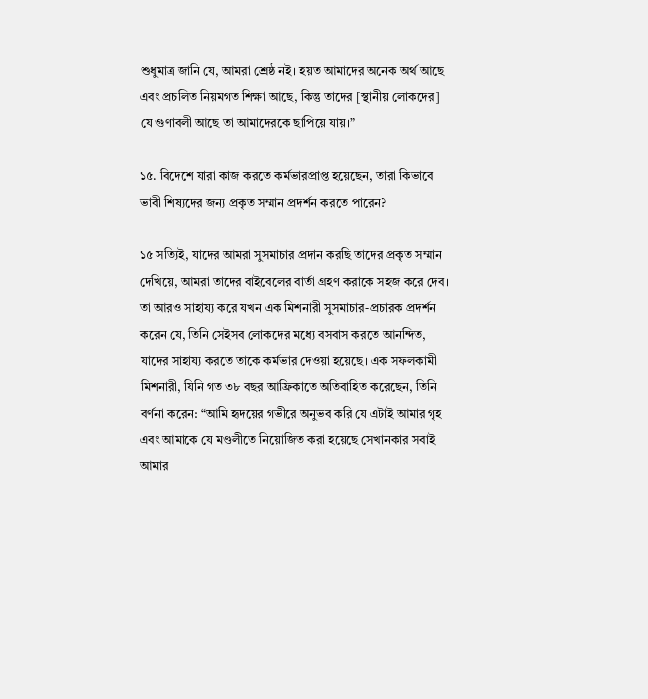শুধুমাত্র জানি যে, আমরা শ্রেষ্ঠ নই। হয়ত আমাদের অনেক অর্থ আছে এবং প্রচলিত নিয়মগত শিক্ষা আছে, কিন্তু তাদের [স্থানীয় লোকদের] যে গুণাবলী আছে তা আমাদেরকে ছাপিয়ে যায়।”

১৫. বিদেশে যারা কাজ করতে কর্মভারপ্রাপ্ত হয়েছেন, তারা কিভাবে ভাবী শিষ্যদের জন্য প্রকৃত সম্মান প্রদর্শন করতে পারেন?

১৫ সত্যিই, যাদের আমরা সুসমাচার প্রদান করছি তাদের প্রকৃত সম্মান দেখিয়ে, আমরা তাদের বাইবেলের বার্তা গ্রহণ করাকে সহজ করে দেব। তা আরও সাহায্য করে যখন এক মিশনারী সুসমাচার-প্রচারক প্রদর্শন করেন যে, তিনি সেইসব লোকদের মধ্যে বসবাস করতে আনন্দিত, যাদের সাহায্য করতে তাকে কর্মভার দেওয়া হয়েছে। এক সফলকামী মিশনারী, যিনি গত ৩৮ বছর আফ্রিকাতে অতিবাহিত করেছেন, তিনি বর্ণনা করেন: “আমি হৃদয়ের গভীরে অনুভব করি যে এটাই আমার গৃহ এবং আমাকে যে মণ্ডলীতে নিয়োজিত করা হয়েছে সেখানকার সবাই আমার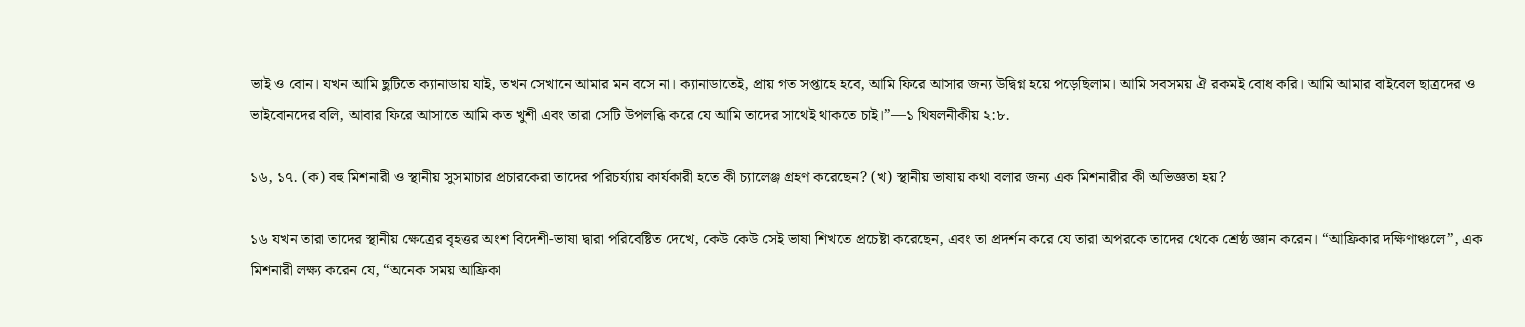ভাই ও বোন। যখন আমি ছুটিতে ক্যানাডায় যাই, তখন সেখানে আমার মন বসে না। ক্যানাডাতেই, প্রায় গত সপ্তাহে হবে, আমি ফিরে আসার জন্য উদ্বিগ্ন হয়ে পড়েছিলাম। আমি সবসময় ঐ রকমই বোধ করি। আমি আমার বাইবেল ছাত্রদের ও ভাইবোনদের বলি, আবার ফিরে আসাতে আমি কত খুশী এবং তারা সেটি উপলব্ধি করে যে আমি তাদের সাথেই থাকতে চাই।”—১ থিষলনীকীয় ২:৮.

১৬, ১৭. (ক) বহু মিশনারী ও স্থানীয় সুসমাচার প্রচারকেরা তাদের পরিচর্য্যায় কার্যকারী হতে কী চ্যালেঞ্জ গ্রহণ করেছেন? (খ) স্থানীয় ভাষায় কথা বলার জন্য এক মিশনারীর কী অভিজ্ঞতা হয়?

১৬ যখন তারা তাদের স্থানীয় ক্ষেত্রের বৃহত্তর অংশ বিদেশী-ভাষা দ্বারা পরিবেষ্টিত দেখে, কেউ কেউ সেই ভাষা শিখতে প্রচেষ্টা করেছেন, এবং তা প্রদর্শন করে যে তারা অপরকে তাদের থেকে শ্রেষ্ঠ জ্ঞান করেন। “আফ্রিকার দক্ষিণাঞ্চলে”, এক মিশনারী লক্ষ্য করেন যে, “অনেক সময় আফ্রিকা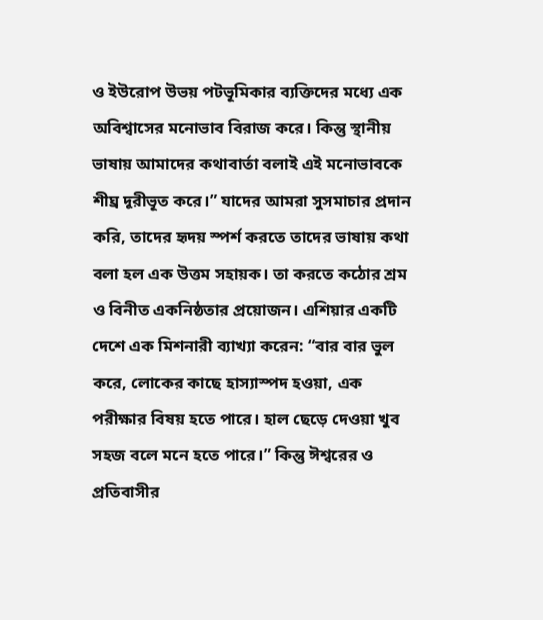ও ইউরোপ উভয় পটভূমিকার ব্যক্তিদের মধ্যে এক অবিশ্বাসের মনোভাব বিরাজ করে। কিন্তু স্থানীয় ভাষায় আমাদের কথাবার্তা বলাই এই মনোভাবকে শীঘ্র দূরীভূত করে।” যাদের আমরা সুসমাচার প্রদান করি, তাদের হৃদয় স্পর্শ করতে তাদের ভাষায় কথা বলা হল এক উত্তম সহায়ক। তা করতে কঠোর শ্রম ও বিনীত একনিষ্ঠতার প্রয়োজন। এশিয়ার একটি দেশে এক মিশনারী ব্যাখ্যা করেন: “বার বার ভুল করে, লোকের কাছে হাস্যাস্পদ হওয়া, এক পরীক্ষার বিষয় হতে পারে। হাল ছেড়ে দেওয়া খুব সহজ বলে মনে হতে পারে।” কিন্তু ঈশ্বরের ও প্রতিবাসীর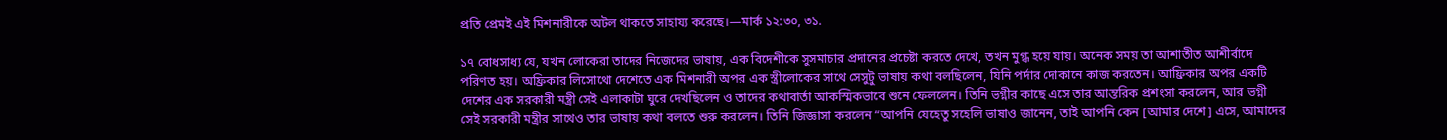প্রতি প্রেমই এই মিশনারীকে অটল থাকতে সাহায্য করেছে।—মার্ক ১২:৩০, ৩১.

১৭ বোধসাধ্য যে, যখন লোকেরা তাদের নিজেদের ভাষায়, এক বিদেশীকে সুসমাচার প্রদানের প্রচেষ্টা করতে দেখে, তখন মুগ্ধ হয়ে যায়। অনেক সময় তা আশাতীত আশীর্বাদে পরিণত হয়। অফ্রিকার লিসোথো দেশেতে এক মিশনারী অপর এক স্ত্রীলোকের সাথে সেসুটু ভাষায় কথা বলছিলেন, যিনি পর্দার দোকানে কাজ করতেন। আফ্রিকার অপর একটি দেশের এক সরকারী মন্ত্রী সেই এলাকাটা ঘুরে দেখছিলেন ও তাদের কথাবার্তা আকস্মিকভাবে শুনে ফেললেন। তিনি ভগ্নীর কাছে এসে তার আন্তরিক প্রশংসা করলেন, আর ভগ্নী সেই সরকারী মন্ত্রীর সাথেও তার ভাষায় কথা বলতে শুরু করলেন। তিনি জিজ্ঞাসা করলেন “আপনি যেহেতু সহেলি ভাষাও জানেন, তাই আপনি কেন [আমার দেশে] এসে, আমাদের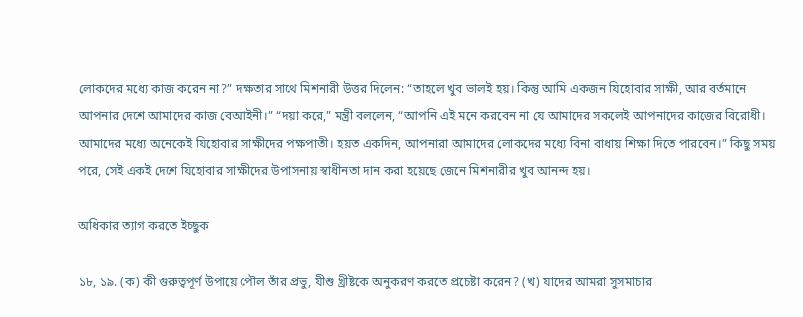লোকদের মধ্যে কাজ করেন না?” দক্ষতার সাথে মিশনারী উত্তর দিলেন: “তাহলে খুব ভালই হয়। কিন্তু আমি একজন যিহোবার সাক্ষী, আর বর্তমানে আপনার দেশে আমাদের কাজ বেআইনী।” “দয়া করে,” মন্ত্রী বললেন, “আপনি এই মনে করবেন না যে আমাদের সকলেই আপনাদের কাজের বিরোধী। আমাদের মধ্যে অনেকেই যিহোবার সাক্ষীদের পক্ষপাতী। হয়ত একদিন, আপনারা আমাদের লোকদের মধ্যে বিনা বাধায় শিক্ষা দিতে পারবেন।” কিছু সময় পরে, সেই একই দেশে যিহোবার সাক্ষীদের উপাসনায় স্বাধীনতা দান করা হয়েছে জেনে মিশনারীর খুব আনন্দ হয়।

অধিকার ত্যাগ করতে ইচ্ছুক

১৮, ১৯. (ক) কী গুরুত্বপূর্ণ উপায়ে পৌল তাঁর প্রভু, যীশু খ্রীষ্টকে অনুকরণ করতে প্রচেষ্টা করেন? (খ) যাদের আমরা সুসমাচার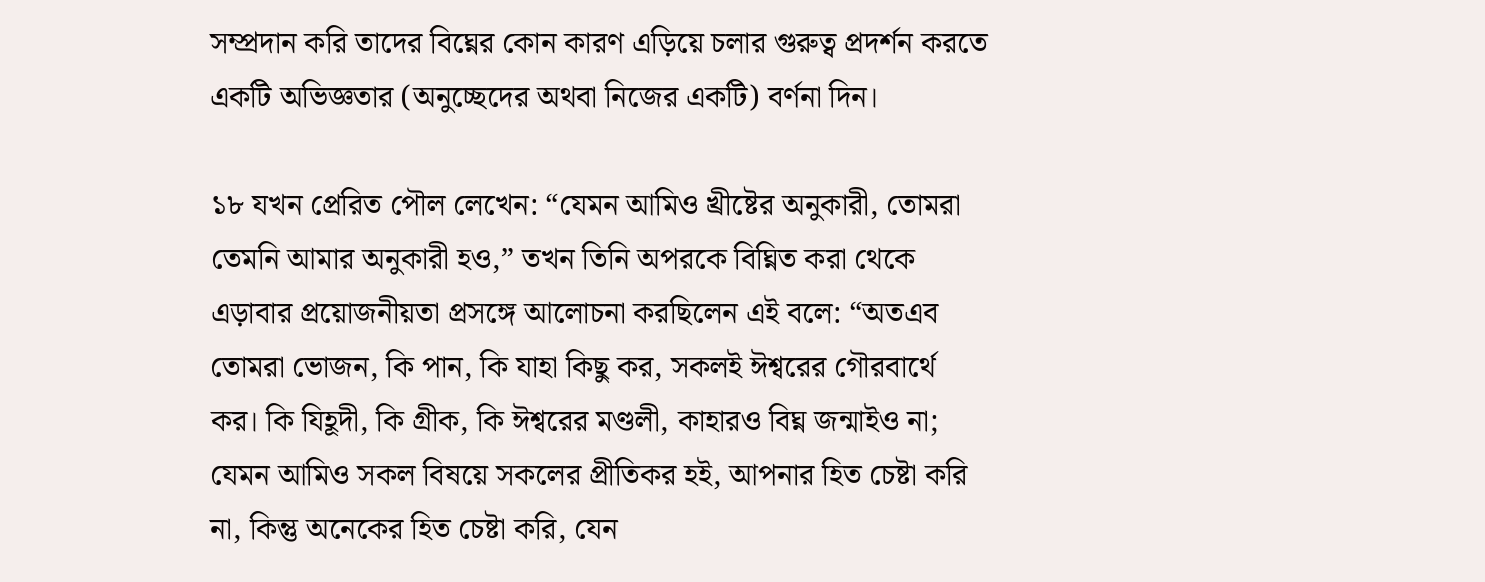সম্প্রদান করি তাদের বিঘ্নের কোন কারণ এড়িয়ে চলার গুরুত্ব প্রদর্শন করতে একটি অভিজ্ঞতার (অনুচ্ছেদের অথবা নিজের একটি) বর্ণনা দিন।

১৮ যখন প্রেরিত পৌল লেখেন: “যেমন আমিও খ্রীষ্টের অনুকারী, তোমরা তেমনি আমার অনুকারী হও,” তখন তিনি অপরকে বিঘ্নিত করা থেকে এড়াবার প্রয়োজনীয়তা প্রসঙ্গে আলোচনা করছিলেন এই বলে: “অতএব তোমরা ভোজন, কি পান, কি যাহা কিছু কর, সকলই ঈশ্বরের গৌরবার্থে কর। কি যিহূদী, কি গ্রীক, কি ঈশ্বরের মণ্ডলী, কাহারও বিঘ্ন জন্মাইও না; যেমন আমিও সকল বিষয়ে সকলের প্রীতিকর হই, আপনার হিত চেষ্টা করি না, কিন্তু অনেকের হিত চেষ্টা করি, যেন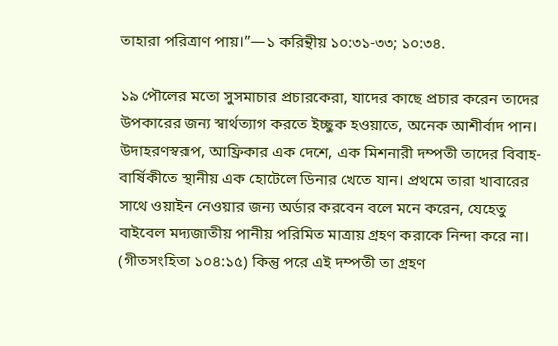তাহারা পরিত্রাণ পায়।”—১ করিন্থীয় ১০:৩১-৩৩; ১০:৩৪.

১৯ পৌলের মতো সুসমাচার প্রচারকেরা, যাদের কাছে প্রচার করেন তাদের উপকারের জন্য স্বার্থত্যাগ করতে ইচ্ছুক হওয়াতে, অনেক আশীর্বাদ পান। উদাহরণস্বরূপ, আফ্রিকার এক দেশে, এক মিশনারী দম্পতী তাদের বিবাহ-বার্ষিকীতে স্থানীয় এক হোটেলে ডিনার খেতে যান। প্রথমে তারা খাবারের সাথে ওয়াইন নেওয়ার জন্য অর্ডার করবেন বলে মনে করেন, যেহেতু বাইবেল মদ্যজাতীয় পানীয় পরিমিত মাত্রায় গ্রহণ করাকে নিন্দা করে না। (গীতসংহিতা ১০৪:১৫) কিন্তু পরে এই দম্পতী তা গ্রহণ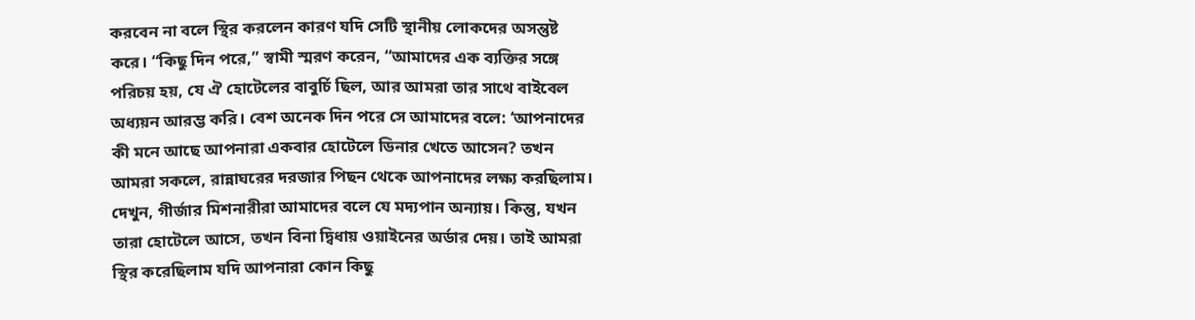করবেন না বলে স্থির করলেন কারণ যদি সেটি স্থানীয় লোকদের অসন্তুষ্ট করে। “কিছু দিন পরে,” স্বামী স্মরণ করেন, “আমাদের এক ব্যক্তির সঙ্গে পরিচয় হয়, যে ঐ হোটেলের বাবুর্চি ছিল, আর আমরা তার সাথে বাইবেল অধ্যয়ন আরম্ভ করি। বেশ অনেক দিন পরে সে আমাদের বলে: ‘আপনাদের কী মনে আছে আপনারা একবার হোটেলে ডিনার খেতে আসেন? তখন আমরা সকলে, রান্নাঘরের দরজার পিছন থেকে আপনাদের লক্ষ্য করছিলাম। দেখুন, গীর্জার মিশনারীরা আমাদের বলে যে মদ্যপান অন্যায়। কিন্তু, যখন তারা হোটেলে আসে, তখন বিনা দ্বিধায় ওয়াইনের অর্ডার দেয়। তাই আমরা স্থির করেছিলাম যদি আপনারা কোন কিছু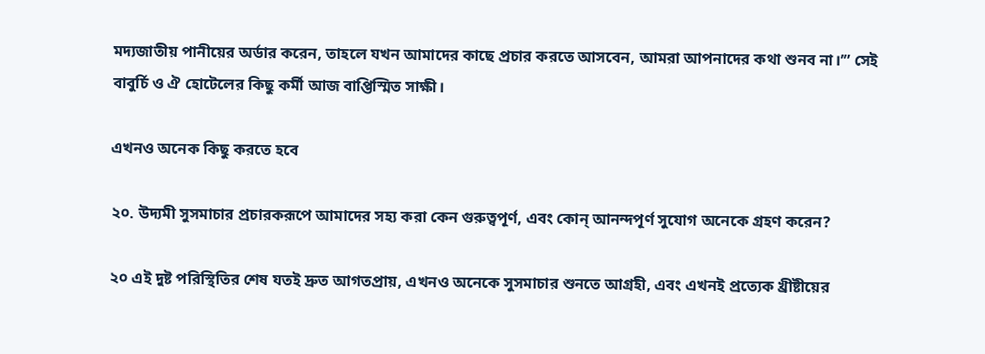মদ্যজাতীয় পানীয়ের অর্ডার করেন, তাহলে যখন আমাদের কাছে প্রচার করতে আসবেন, আমরা আপনাদের কথা শুনব না।’” সেই বাবুর্চি ও ঐ হোটেলের কিছু কর্মী আজ বাপ্তিস্মিত সাক্ষী।

এখনও অনেক কিছু করতে হবে

২০. উদ্যমী সুসমাচার প্রচারকরূপে আমাদের সহ্য করা কেন গুরুত্বপূর্ণ, এবং কোন্‌ আনন্দপূর্ণ সুযোগ অনেকে গ্রহণ করেন?

২০ এই দুষ্ট পরিস্থিতির শেষ যতই দ্রুত আগতপ্রায়, এখনও অনেকে সুসমাচার শুনতে আগ্রহী, এবং এখনই প্রত্যেক খ্রীষ্টীয়ের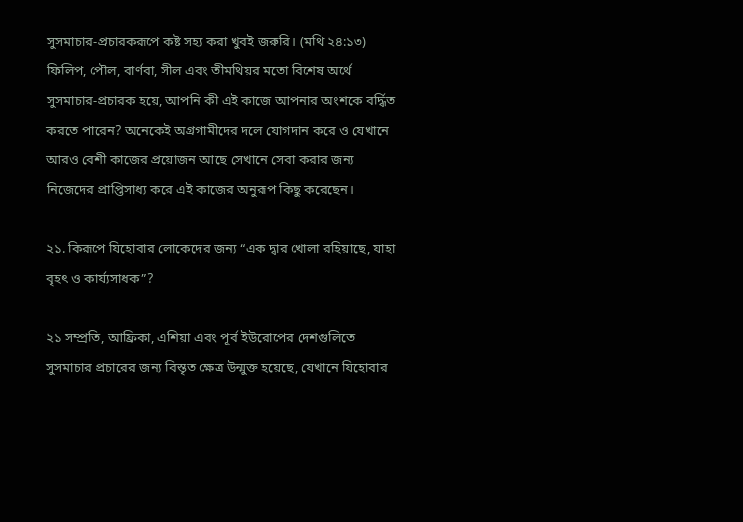সুসমাচার-প্রচারকরূপে কষ্ট সহ্য করা খুবই জরুরি। (মথি ২৪:১৩) ফিলিপ, পৌল, বার্ণবা, সীল এবং তীমথিয়র মতো বিশেষ অর্থে সুসমাচার-প্রচারক হয়ে, আপনি কী এই কাজে আপনার অংশকে বর্দ্ধিত করতে পারেন? অনেকেই অগ্রগামীদের দলে যোগদান করে ও যেখানে আরও বেশী কাজের প্রয়োজন আছে সেখানে সেবা করার জন্য নিজেদের প্রাপ্তিসাধ্য করে এই কাজের অনুরূপ কিছু করেছেন।

২১. কিরূপে যিহোবার লোকেদের জন্য “এক দ্বার খোলা রহিয়াছে, যাহা বৃহৎ ও কার্য্যসাধক”?

২১ সম্প্রতি, আফ্রিকা, এশিয়া এবং পূর্ব ইউরোপের দেশগুলিতে সুসমাচার প্রচারের জন্য বিস্তৃত ক্ষেত্র উন্মুক্ত হয়েছে, যেখানে যিহোবার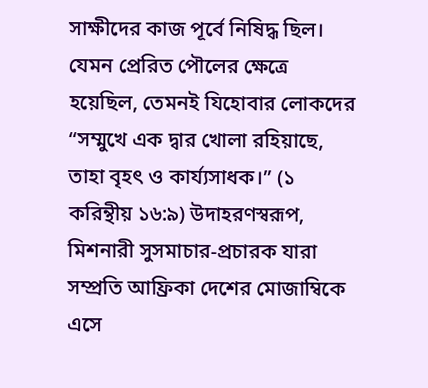সাক্ষীদের কাজ পূর্বে নিষিদ্ধ ছিল। যেমন প্রেরিত পৌলের ক্ষেত্রে হয়েছিল, তেমনই যিহোবার লোকদের “সম্মুখে এক দ্বার খোলা রহিয়াছে, তাহা বৃহৎ ও কার্য্যসাধক।” (১ করিন্থীয় ১৬:৯) উদাহরণস্বরূপ, মিশনারী সুসমাচার-প্রচারক যারা সম্প্রতি আফ্রিকা দেশের মোজাম্বিকে এসে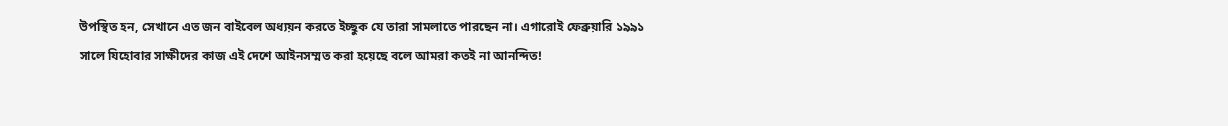উপস্থিত হন, সেখানে এত জন বাইবেল অধ্যয়ন করতে ইচ্ছুক যে তারা সামলাতে পারছেন না। এগারোই ফেব্রুয়ারি ১৯৯১ সালে যিহোবার সাক্ষীদের কাজ এই দেশে আইনসম্মত করা হয়েছে বলে আমরা কতই না আনন্দিত!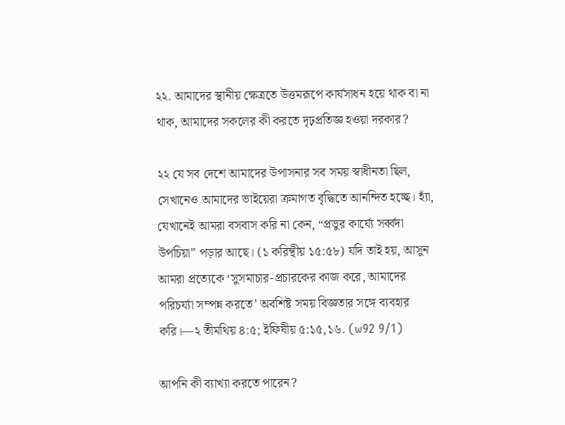২২. আমাদের স্থানীয় ক্ষেত্রতে উত্তমরূপে কার্যসাধন হয়ে থাক বা না থাক, আমাদের সকলের কী করতে দৃঢ়প্রতিজ্ঞ হওয়া দরকার?

২২ যে সব দেশে আমাদের উপাসনার সব সময় স্বাধীনতা ছিল, সেখানেও আমাদের ভাইয়েরা ক্রমাগত বৃদ্ধিতে আনন্দিত হচ্ছে। হ্যাঁ, যেখানেই আমরা বসবাস করি না কেন, “প্রভুর কার্য্যে সর্ব্বদা উপচিয়া” পড়ার আছে। (১ করিন্থীয় ১৫:৫৮) যদি তাই হয়, আসুন আমরা প্রত্যেকে ‘সুসমাচার-প্রচারকের কাজ করে, আমাদের পরিচর্য্যা সম্পন্ন করতে’ অবশিষ্ট সময় বিজ্ঞতার সঙ্গে ব্যবহার করি।—২ তীমথিয় ৪:৫; ইফিষীয় ৫:১৫,১৬. (w92 9⁄1)

আপনি কী ব্যাখ্যা করতে পারেন?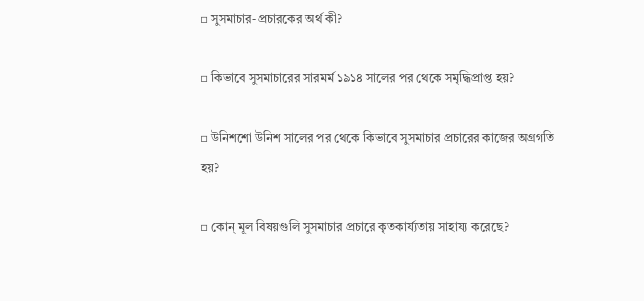▫ সুসমাচার-প্রচারকের অর্থ কী?

▫ কিভাবে সুসমাচারের সারমর্ম ১৯১৪ সালের পর থেকে সমৃদ্ধিপ্রাপ্ত হয়?

▫ উনিশশো উনিশ সালের পর থেকে কিভাবে সুসমাচার প্রচারের কাজের অগ্রগতি হয়?

▫ কোন্‌ মূল বিষয়গুলি সুসমাচার প্রচারে কৃতকার্য্যতায় সাহায্য করেছে?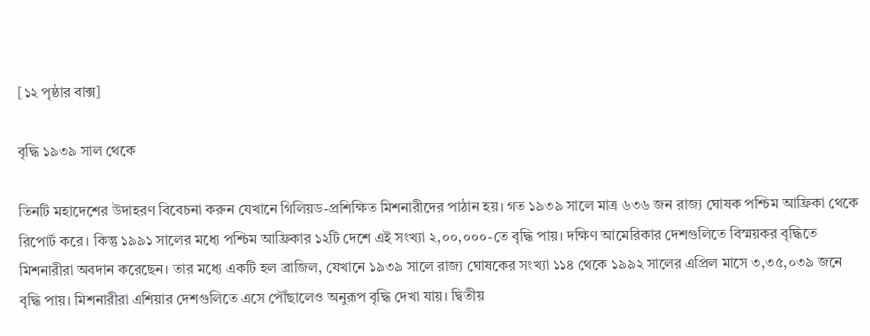[১২ পৃষ্ঠার বাক্স]

বৃদ্ধি ১৯৩৯ সাল থেকে

তিনটি মহাদেশের উদাহরণ বিবেচনা করুন যেখানে গিলিয়ড-প্রশিক্ষিত মিশনারীদের পাঠান হয়। গত ১৯৩৯ সালে মাত্র ৬৩৬ জন রাজ্য ঘোষক পশ্চিম আফ্রিকা থেকে রিপোর্ট করে। কিন্তু ১৯৯১ সালের মধ্যে পশ্চিম আফ্রিকার ১২টি দেশে এই সংখ্যা ২,০০,০০০-তে বৃদ্ধি পায়। দক্ষিণ আমেরিকার দেশগুলিতে বিস্ময়কর বৃদ্ধিতে মিশনারীরা অবদান করেছেন। তার মধ্যে একটি হল ব্রাজিল, যেখানে ১৯৩৯ সালে রাজ্য ঘোষকের সংখ্যা ১১৪ থেকে ১৯৯২ সালের এপ্রিল মাসে ৩,৩৫,০৩৯ জনে বৃদ্ধি পায়। মিশনারীরা এশিয়ার দেশগুলিতে এসে পৌঁছালেও অনুরূপ বৃদ্ধি দেখা যায়। দ্বিতীয়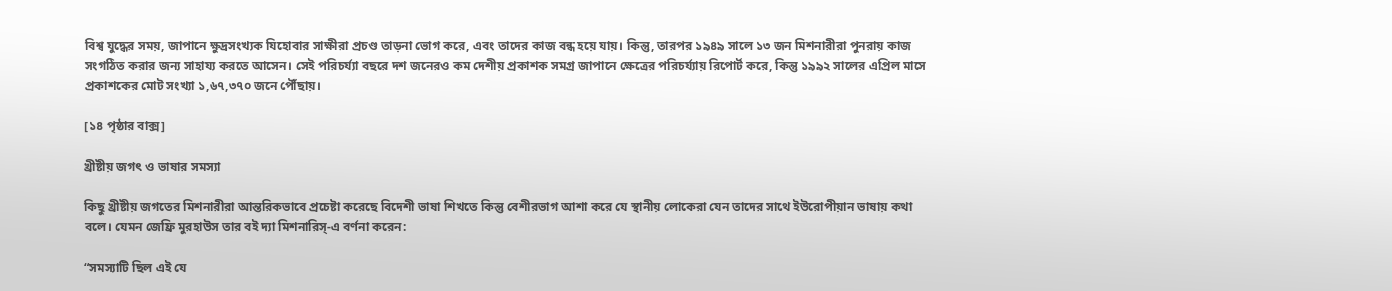বিশ্ব যুদ্ধের সময়, জাপানে ক্ষুদ্রসংখ্যক যিহোবার সাক্ষীরা প্রচণ্ড তাড়না ভোগ করে, এবং তাদের কাজ বন্ধ হয়ে যায়। কিন্তু, তারপর ১৯৪৯ সালে ১৩ জন মিশনারীরা পুনরায় কাজ সংগঠিত করার জন্য সাহায্য করতে আসেন। সেই পরিচর্য্যা বছরে দশ জনেরও কম দেশীয় প্রকাশক সমগ্র জাপানে ক্ষেত্রের পরিচর্য্যায় রিপোর্ট করে, কিন্তু ১৯৯২ সালের এপ্রিল মাসে প্রকাশকের মোট সংখ্যা ১,৬৭,৩৭০ জনে পৌঁছায়।

[১৪ পৃষ্ঠার বাক্স]

খ্রীষ্টীয় জগৎ ও ভাষার সমস্যা

কিছু খ্রীষ্টীয় জগতের মিশনারীরা আন্তরিকভাবে প্রচেষ্টা করেছে বিদেশী ভাষা শিখতে কিন্তু বেশীরভাগ আশা করে যে স্থানীয় লোকেরা যেন তাদের সাথে ইউরোপীয়ান ভাষায় কথা বলে। যেমন জেফ্রি মুরহাউস তার বই দ্যা মিশনারিস্‌-এ বর্ণনা করেন:

“সমস্যাটি ছিল এই যে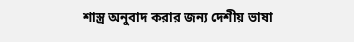শাস্ত্র অনুবাদ করার জন্য দেশীয় ভাষা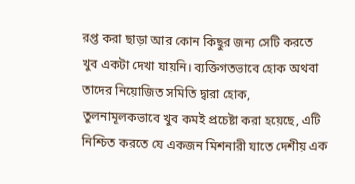রপ্ত করা ছাড়া আর কোন কিছুর জন্য সেটি করতে খুব একটা দেখা যায়নি। ব্যক্তিগতভাবে হোক অথবা তাদের নিয়োজিত সমিতি দ্বারা হোক, তুলনামূলকভাবে খুব কমই প্রচেষ্টা করা হয়েছে, এটি নিশ্চিত করতে যে একজন মিশনারী যাতে দেশীয় এক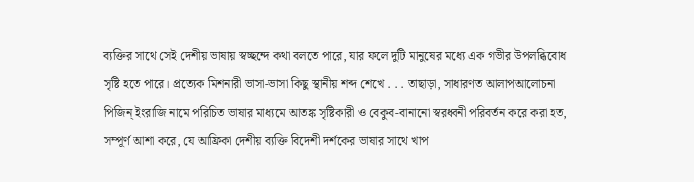ব্যক্তির সাথে সেই দেশীয় ভাষায় স্বচ্ছন্দে কথা বলতে পারে, যার ফলে দুটি মানুষের মধ্যে এক গভীর উপলব্ধিবোধ সৃষ্টি হতে পারে। প্রত্যেক মিশনারী ভাসা-ভাসা কিছু স্থানীয় শব্দ শেখে . . . তাছাড়া, সাধারণত আলাপআলোচনা পিজিন্‌ ইংরাজি নামে পরিচিত ভাষার মাধ্যমে আতঙ্ক সৃষ্টিকারী ও বেকুব-বানানো স্বরধ্বনী পরিবর্তন করে করা হত, সম্পূর্ণ আশা করে, যে আফ্রিকা দেশীয় ব্যক্তি বিদেশী দর্শকের ভাষার সাথে খাপ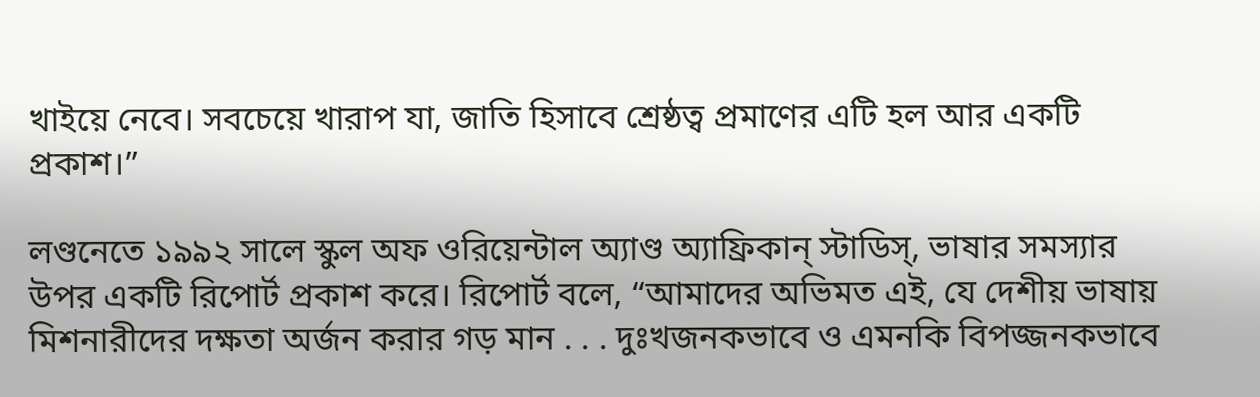খাইয়ে নেবে। সবচেয়ে খারাপ যা, জাতি হিসাবে শ্রেষ্ঠত্ব প্রমাণের এটি হল আর একটি প্রকাশ।”

লণ্ডনেতে ১৯৯২ সালে স্কুল অফ ওরিয়েন্টাল অ্যাণ্ড অ্যাফ্রিকান্‌ স্টাডিস্‌, ভাষার সমস্যার উপর একটি রিপোর্ট প্রকাশ করে। রিপোর্ট বলে, “আমাদের অভিমত এই, যে দেশীয় ভাষায় মিশনারীদের দক্ষতা অর্জন করার গড় মান . . . দুঃখজনকভাবে ও এমনকি বিপজ্জনকভাবে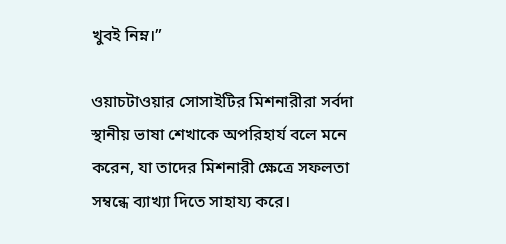খুবই নিম্ন।”

ওয়াচটাওয়ার সোসাইটির মিশনারীরা সর্বদা স্থানীয় ভাষা শেখাকে অপরিহার্য বলে মনে করেন, যা তাদের মিশনারী ক্ষেত্রে সফলতা সম্বন্ধে ব্যাখ্যা দিতে সাহায্য করে।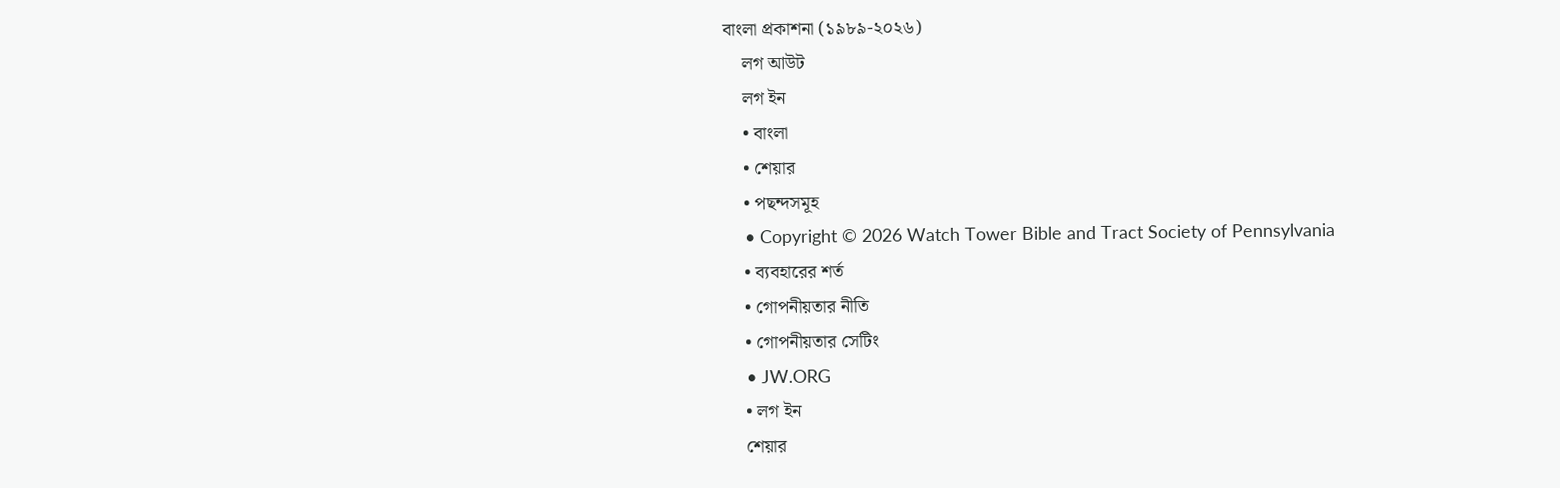বাংলা প্রকাশনা (১৯৮৯-২০২৬)
    লগ আউট
    লগ ইন
    • বাংলা
    • শেয়ার
    • পছন্দসমূহ
    • Copyright © 2026 Watch Tower Bible and Tract Society of Pennsylvania
    • ব্যবহারের শর্ত
    • গোপনীয়তার নীতি
    • গোপনীয়তার সেটিং
    • JW.ORG
    • লগ ইন
    শেয়ার